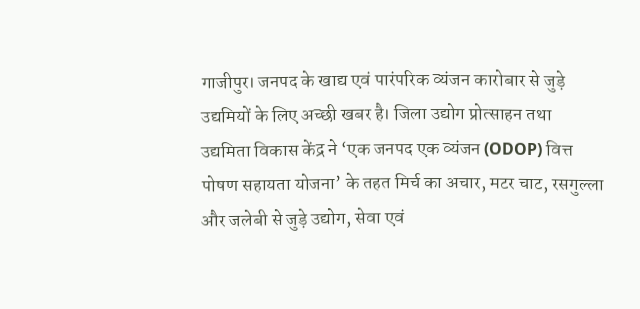गाजीपुर। जनपद के खाद्य एवं पारंपरिक व्यंजन कारोबार से जुड़े उद्यमियों के लिए अच्छी खबर है। जिला उद्योग प्रोत्साहन तथा उद्यमिता विकास केंद्र ने ‘एक जनपद एक व्यंजन (ODOP) वित्त पोषण सहायता योजना’ के तहत मिर्च का अचार, मटर चाट, रसगुल्ला और जलेबी से जुड़े उद्योग, सेवा एवं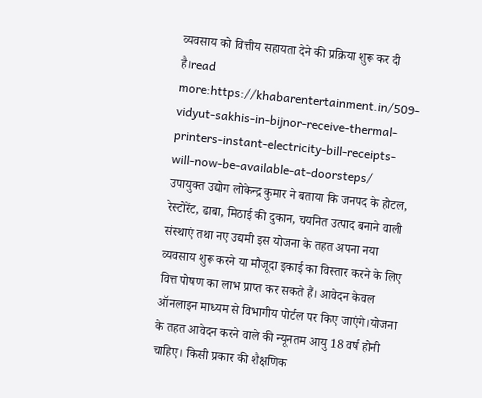व्यवसाय को वित्तीय सहायता देने की प्रक्रिया शुरू कर दी है।read more:https://khabarentertainment.in/509-vidyut-sakhis-in-bijnor-receive-thermal-printers-instant-electricity-bill-receipts-will-now-be-available-at-doorsteps/
उपायुक्त उद्योग लोकेन्द्र कुमार ने बताया कि जनपद के होटल, रेस्टोरेंट, ढाबा, मिठाई की दुकान, चयनित उत्पाद बनाने वाली संस्थाएं तथा नए उद्यमी इस योजना के तहत अपना नया व्यवसाय शुरू करने या मौजूदा इकाई का विस्तार करने के लिए वित्त पोषण का लाभ प्राप्त कर सकते हैं। आवेदन केवल ऑनलाइन माध्यम से विभागीय पोर्टल पर किए जाएंगे।योजना के तहत आवेदन करने वाले की न्यूनतम आयु 18 वर्ष होनी चाहिए। किसी प्रकार की शैक्षणिक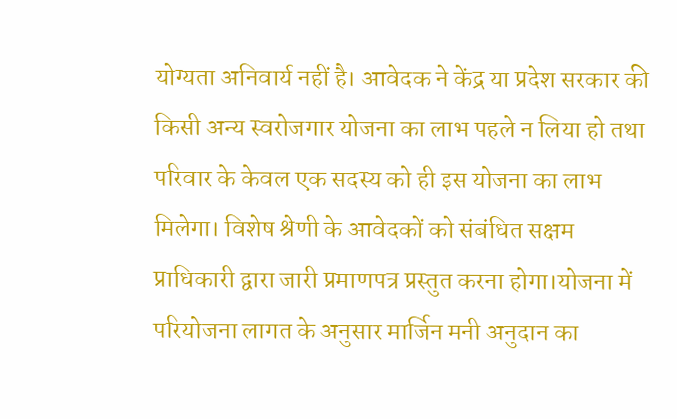योग्यता अनिवार्य नहीं है। आवेदक ने केंद्र या प्रदेश सरकार की किसी अन्य स्वरोजगार योजना का लाभ पहले न लिया हो तथा परिवार के केवल एक सदस्य को ही इस योजना का लाभ मिलेगा। विशेष श्रेणी के आवेदकों को संबंधित सक्षम प्राधिकारी द्वारा जारी प्रमाणपत्र प्रस्तुत करना होगा।योजना में परियोजना लागत के अनुसार मार्जिन मनी अनुदान का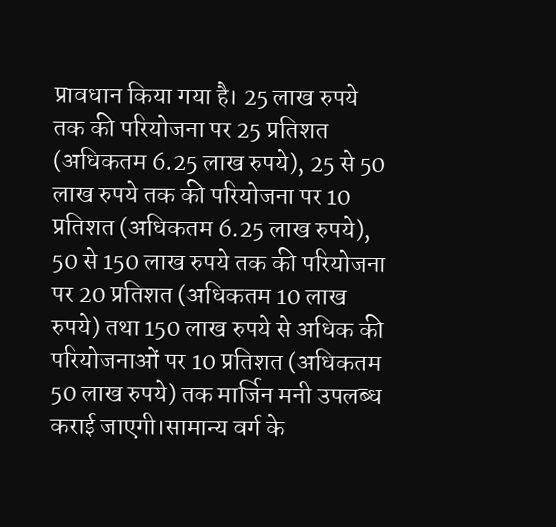प्रावधान किया गया है। 25 लाख रुपये तक की परियोजना पर 25 प्रतिशत (अधिकतम 6.25 लाख रुपये), 25 से 50 लाख रुपये तक की परियोजना पर 10 प्रतिशत (अधिकतम 6.25 लाख रुपये), 50 से 150 लाख रुपये तक की परियोजना पर 20 प्रतिशत (अधिकतम 10 लाख रुपये) तथा 150 लाख रुपये से अधिक की परियोजनाओं पर 10 प्रतिशत (अधिकतम 50 लाख रुपये) तक मार्जिन मनी उपलब्ध कराई जाएगी।सामान्य वर्ग के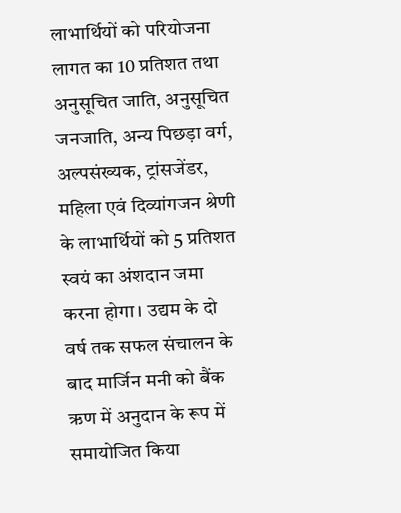लाभार्थियों को परियोजना लागत का 10 प्रतिशत तथा अनुसूचित जाति, अनुसूचित जनजाति, अन्य पिछड़ा वर्ग, अल्पसंख्यक, ट्रांसजेंडर, महिला एवं दिव्यांगजन श्रेणी के लाभार्थियों को 5 प्रतिशत स्वयं का अंशदान जमा करना होगा। उद्यम के दो वर्ष तक सफल संचालन के बाद मार्जिन मनी को बैंक ऋण में अनुदान के रूप में समायोजित किया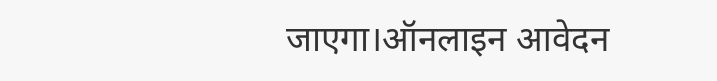जाएगा।ऑनलाइन आवेदन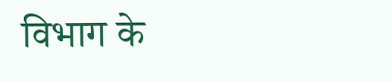विभाग के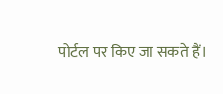पोर्टल पर किए जा सकते हैं।